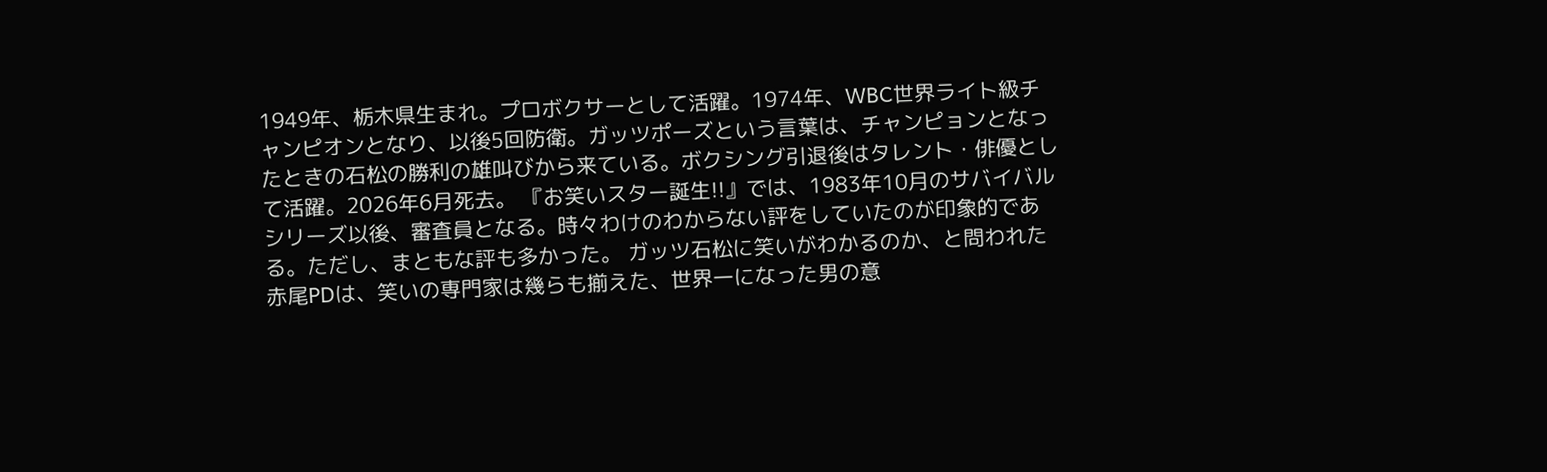1949年、栃木県生まれ。プロボクサーとして活躍。1974年、WBC世界ライト級チャンピオンとなり、以後5回防衛。ガッツポーズという言葉は、チャンピョンとなったときの石松の勝利の雄叫びから来ている。ボクシング引退後はタレント・俳優として活躍。2026年6月死去。 『お笑いスター誕生!!』では、1983年10月のサバイバルシリーズ以後、審査員となる。時々わけのわからない評をしていたのが印象的である。ただし、まともな評も多かった。 ガッツ石松に笑いがわかるのか、と問われた赤尾PDは、笑いの専門家は幾らも揃えた、世界一になった男の意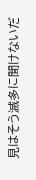見はそう滅多に聞けないだ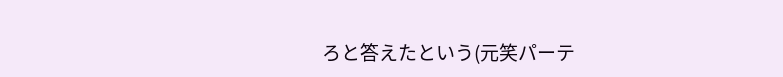ろと答えたという(元笑パーテ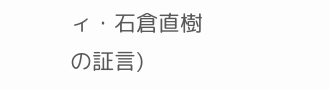ィ・石倉直樹の証言)